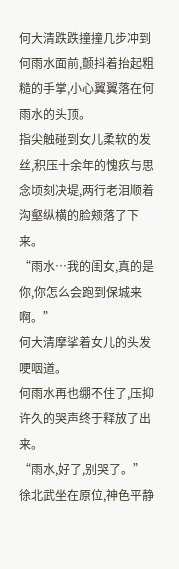何大清跌跌撞撞几步冲到何雨水面前,颤抖着抬起粗糙的手掌,小心翼翼落在何雨水的头顶。
指尖触碰到女儿柔软的发丝,积压十余年的愧疚与思念顷刻决堤,两行老泪顺着沟壑纵横的脸颊落了下来。
“雨水…我的闺女,真的是你,你怎么会跑到保城来啊。”
何大清摩挲着女儿的头发哽咽道。
何雨水再也绷不住了,压抑许久的哭声终于释放了出来。
“雨水,好了,别哭了。”
徐北武坐在原位,神色平静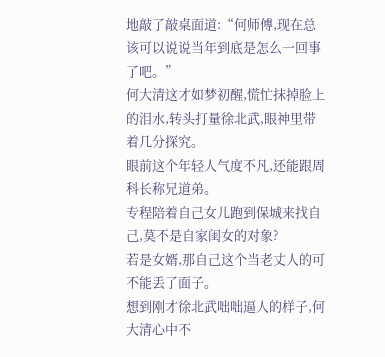地敲了敲桌面道:“何师傅,现在总该可以说说当年到底是怎么一回事了吧。”
何大清这才如梦初醒,慌忙抹掉脸上的泪水,转头打量徐北武,眼神里带着几分探究。
眼前这个年轻人气度不凡,还能跟周科长称兄道弟。
专程陪着自己女儿跑到保城来找自己,莫不是自家闺女的对象?
若是女婿,那自己这个当老丈人的可不能丢了面子。
想到刚才徐北武咄咄逼人的样子,何大清心中不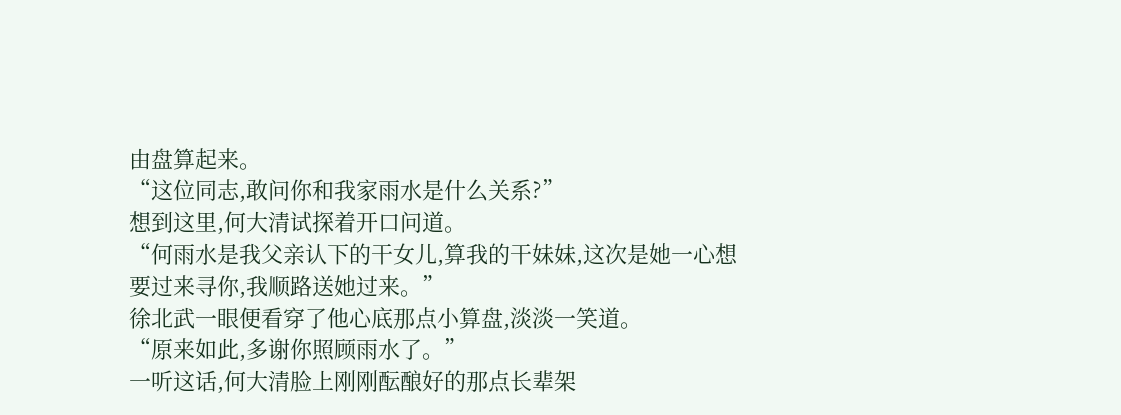由盘算起来。
“这位同志,敢问你和我家雨水是什么关系?”
想到这里,何大清试探着开口问道。
“何雨水是我父亲认下的干女儿,算我的干妹妹,这次是她一心想要过来寻你,我顺路送她过来。”
徐北武一眼便看穿了他心底那点小算盘,淡淡一笑道。
“原来如此,多谢你照顾雨水了。”
一听这话,何大清脸上刚刚酝酿好的那点长辈架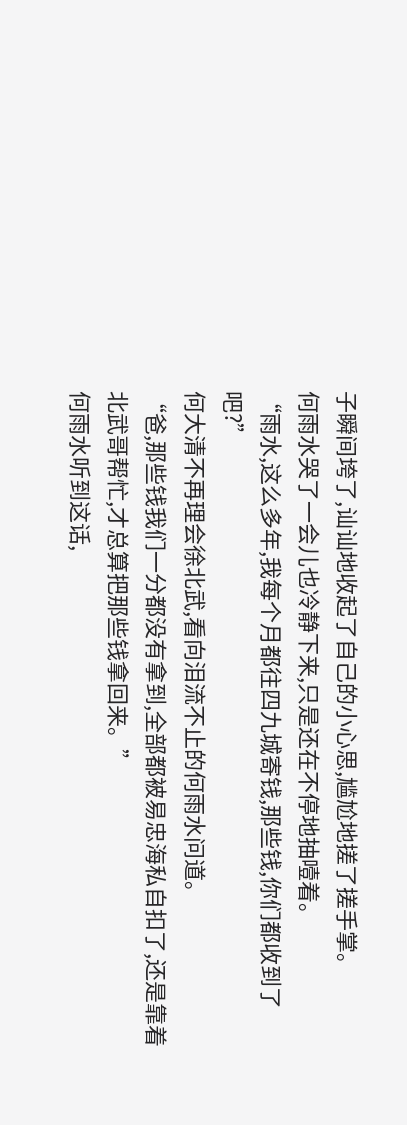子瞬间垮了,讪讪地收起了自己的小心思,尴尬地搓了搓手掌。
何雨水哭了一会儿也冷静下来,只是还在不停地抽噎着。
“雨水,这么多年,我每个月都往四九城寄钱,那些钱,你们都收到了吧?”
何大清不再理会徐北武,看向泪流不止的何雨水问道。
“爸,那些钱我们一分都没有拿到,全部都被易忠海私自扣了,还是靠着北武哥帮忙,才总算把那些钱拿回来。”
何雨水听到这话,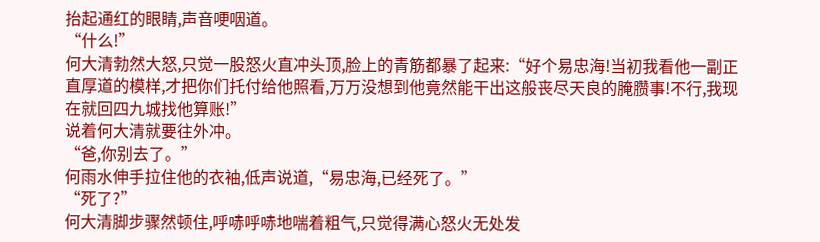抬起通红的眼睛,声音哽咽道。
“什么!”
何大清勃然大怒,只觉一股怒火直冲头顶,脸上的青筋都暴了起来:“好个易忠海!当初我看他一副正直厚道的模样,才把你们托付给他照看,万万没想到他竟然能干出这般丧尽天良的腌臜事!不行,我现在就回四九城找他算账!”
说着何大清就要往外冲。
“爸,你别去了。”
何雨水伸手拉住他的衣袖,低声说道,“易忠海,已经死了。”
“死了?”
何大清脚步骤然顿住,呼哧呼哧地喘着粗气,只觉得满心怒火无处发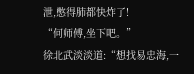泄,憋得肺都快炸了!
“何师傅,坐下吧。”
徐北武淡淡道:“想找易忠海,一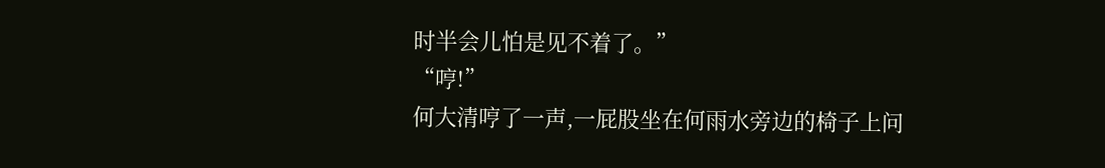时半会儿怕是见不着了。”
“哼!”
何大清哼了一声,一屁股坐在何雨水旁边的椅子上问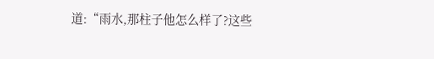道:“雨水,那柱子他怎么样了?这些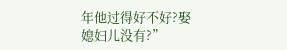年他过得好不好?娶媳妇儿没有?”